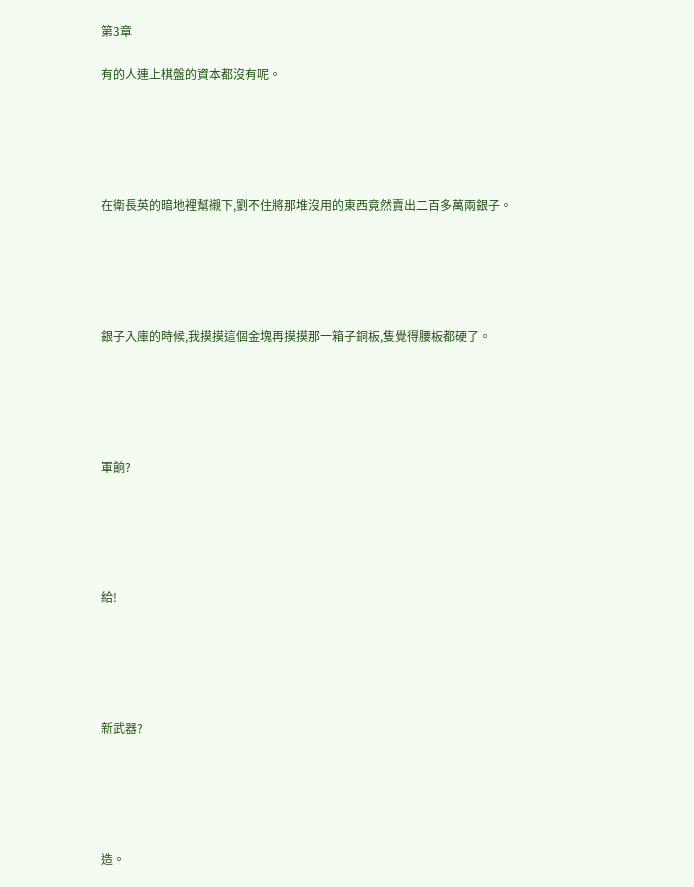第3章

有的人連上棋盤的資本都沒有呢。





在衛長英的暗地裡幫襯下,劉不住將那堆沒用的東西竟然賣出二百多萬兩銀子。





銀子入庫的時候,我摸摸這個金塊再摸摸那一箱子銅板,隻覺得腰板都硬了。





軍餉?





給!





新武器?





造。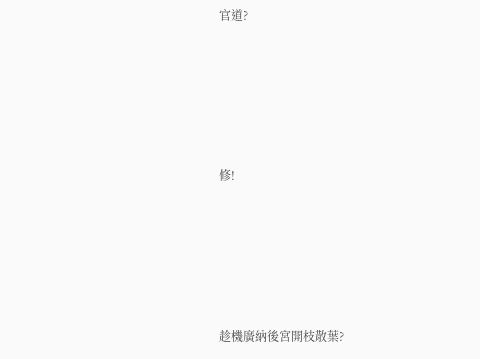官道?





修!





趁機廣納後宮開枝散葉?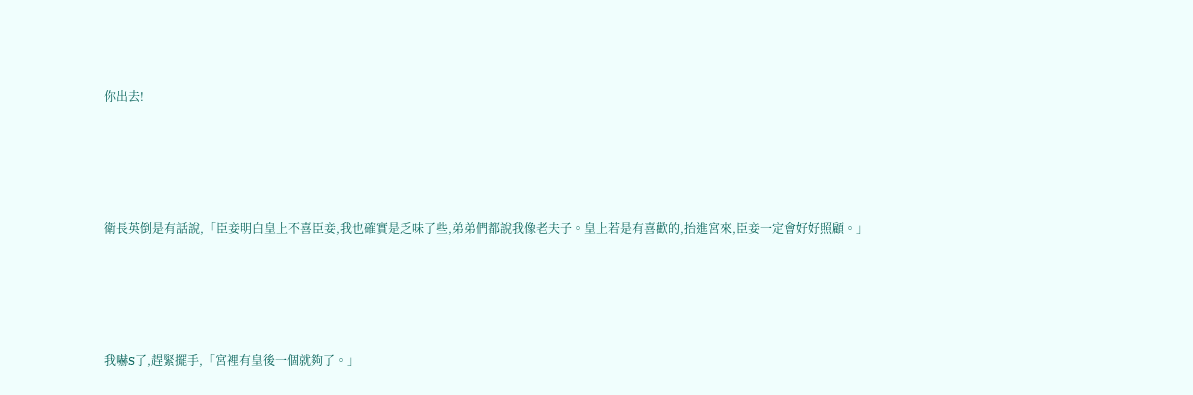你出去!





衛長英倒是有話說,「臣妾明白皇上不喜臣妾,我也確實是乏味了些,弟弟們都說我像老夫子。皇上若是有喜歡的,抬進宮來,臣妾一定會好好照顧。」





我嚇S了,趕緊擺手,「宮裡有皇後一個就夠了。」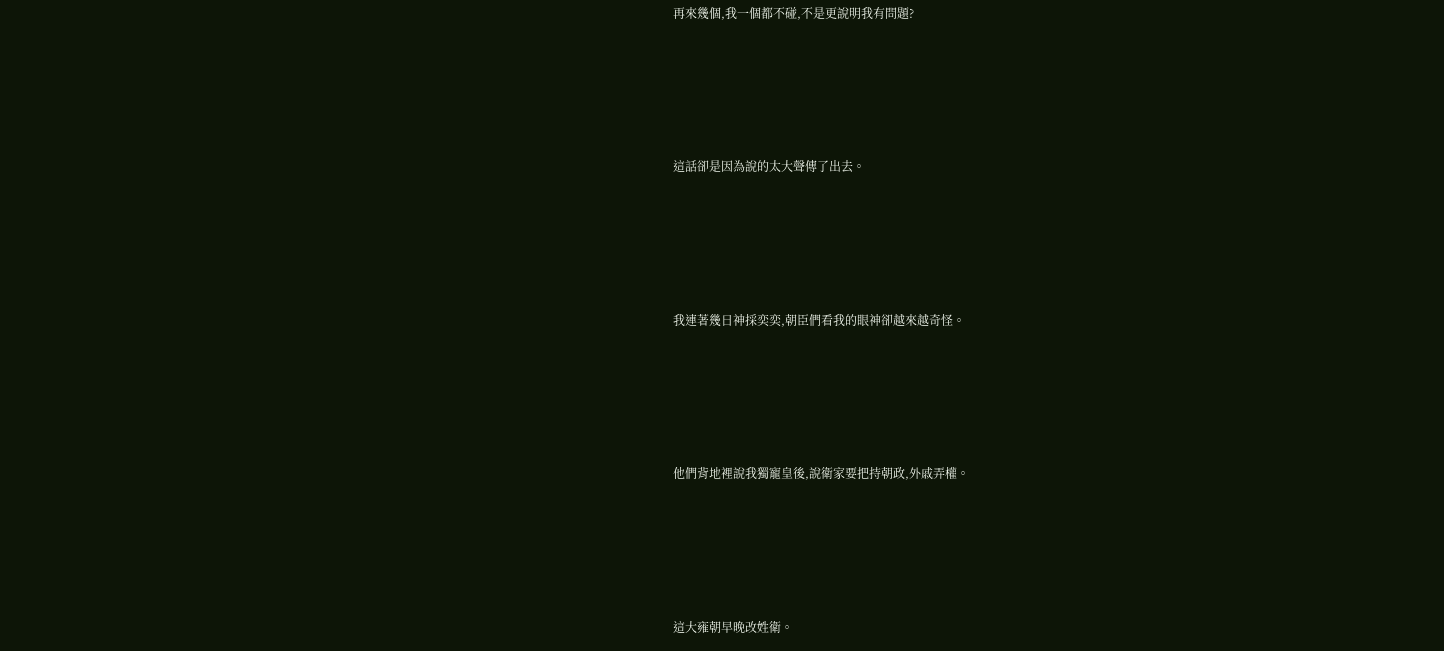再來幾個,我一個都不碰,不是更說明我有問題?





這話卻是因為說的太大聲傳了出去。





我連著幾日神採奕奕,朝臣們看我的眼神卻越來越奇怪。





他們背地裡說我獨寵皇後,說衛家要把持朝政,外戚弄權。





這大雍朝早晚改姓衛。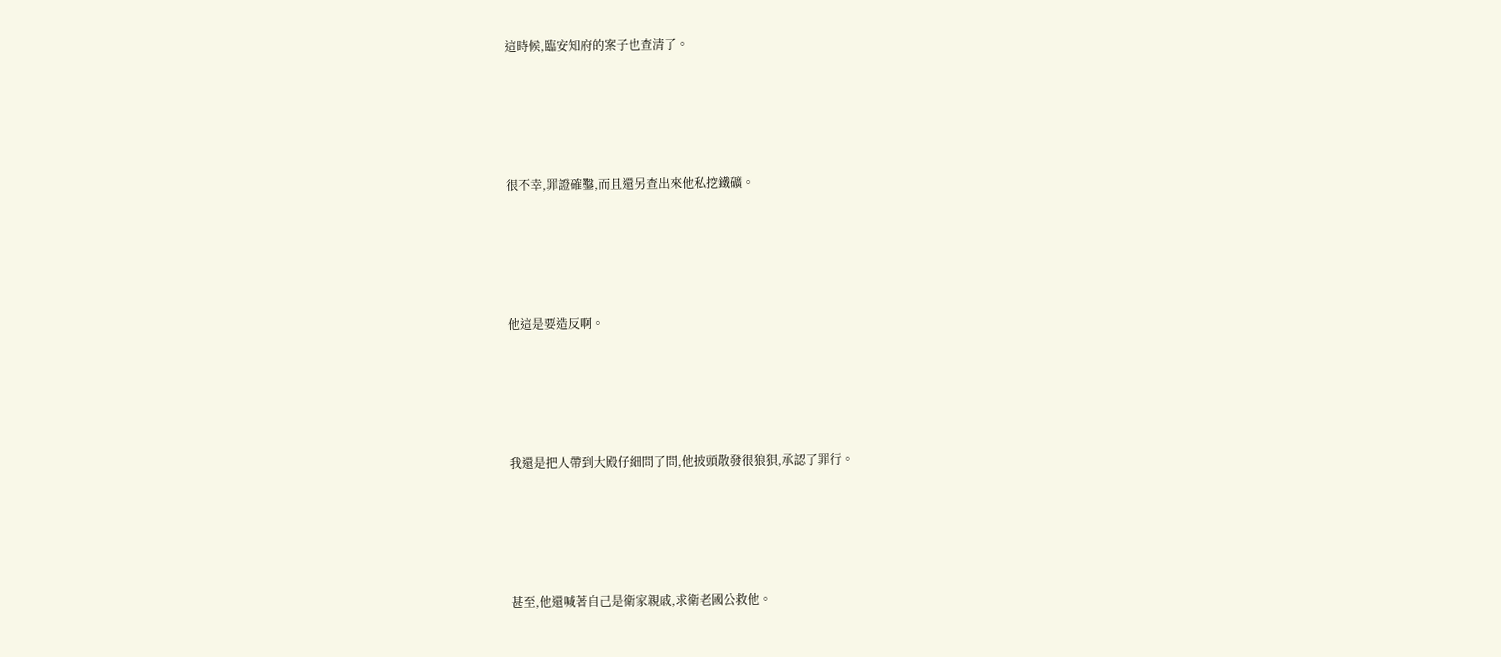這時候,臨安知府的案子也查清了。





很不幸,罪證確鑿,而且還另查出來他私挖鐵礦。





他這是要造反啊。





我還是把人帶到大殿仔細問了問,他披頭散發很狼狽,承認了罪行。





甚至,他還喊著自己是衛家親戚,求衛老國公救他。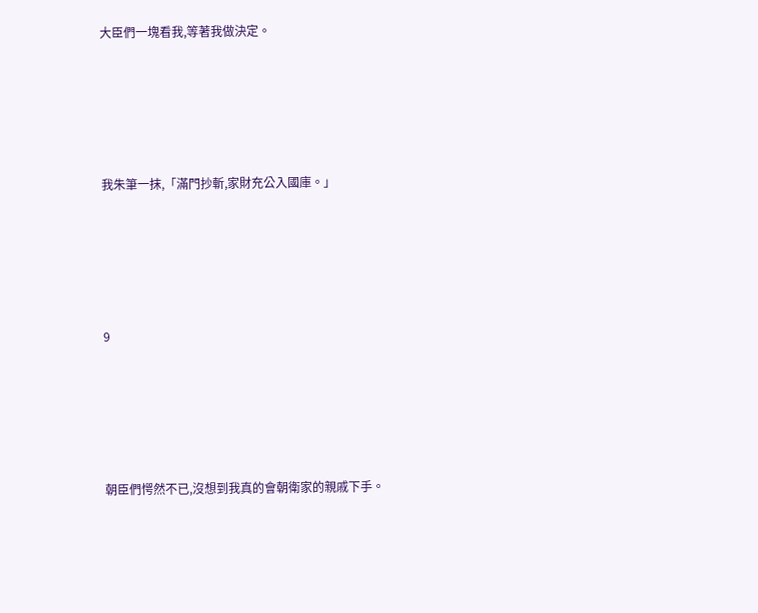大臣們一塊看我,等著我做決定。





我朱筆一抹,「滿門抄斬,家財充公入國庫。」





9





朝臣們愕然不已,沒想到我真的會朝衛家的親戚下手。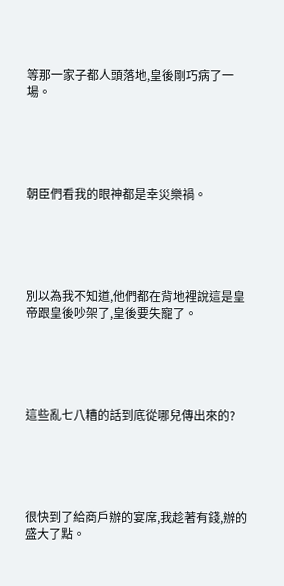等那一家子都人頭落地,皇後剛巧病了一場。





朝臣們看我的眼神都是幸災樂禍。





別以為我不知道,他們都在背地裡說這是皇帝跟皇後吵架了,皇後要失寵了。





這些亂七八糟的話到底從哪兒傳出來的?





很快到了給商戶辦的宴席,我趁著有錢,辦的盛大了點。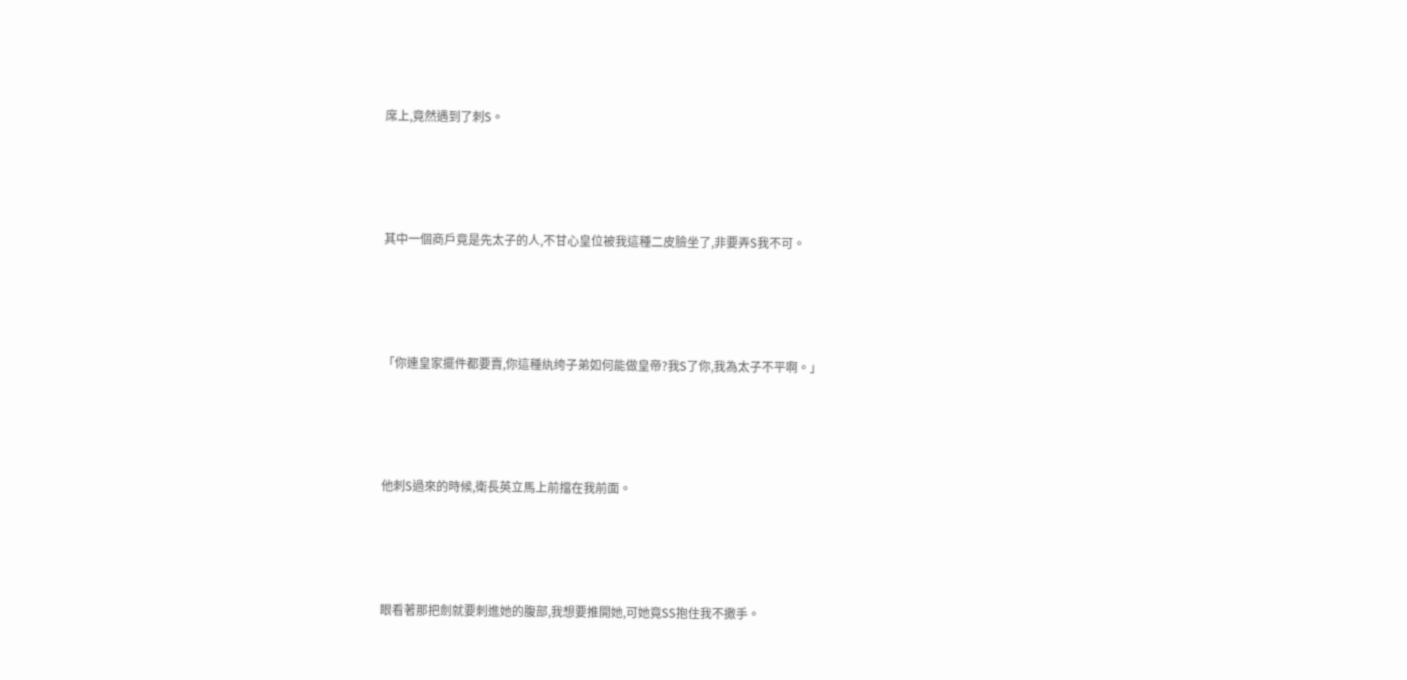席上,竟然遇到了刺S。





其中一個商戶竟是先太子的人,不甘心皇位被我這種二皮臉坐了,非要弄S我不可。





「你連皇家擺件都要賣,你這種紈绔子弟如何能做皇帝?我S了你,我為太子不平啊。」





他刺S過來的時候,衛長英立馬上前擋在我前面。





眼看著那把劍就要刺進她的腹部,我想要推開她,可她竟SS抱住我不撒手。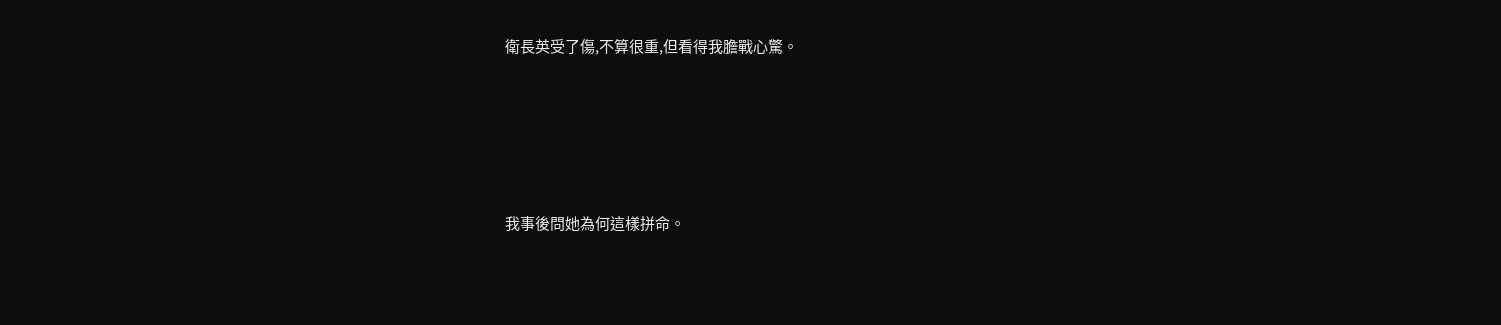衛長英受了傷,不算很重,但看得我膽戰心驚。





我事後問她為何這樣拼命。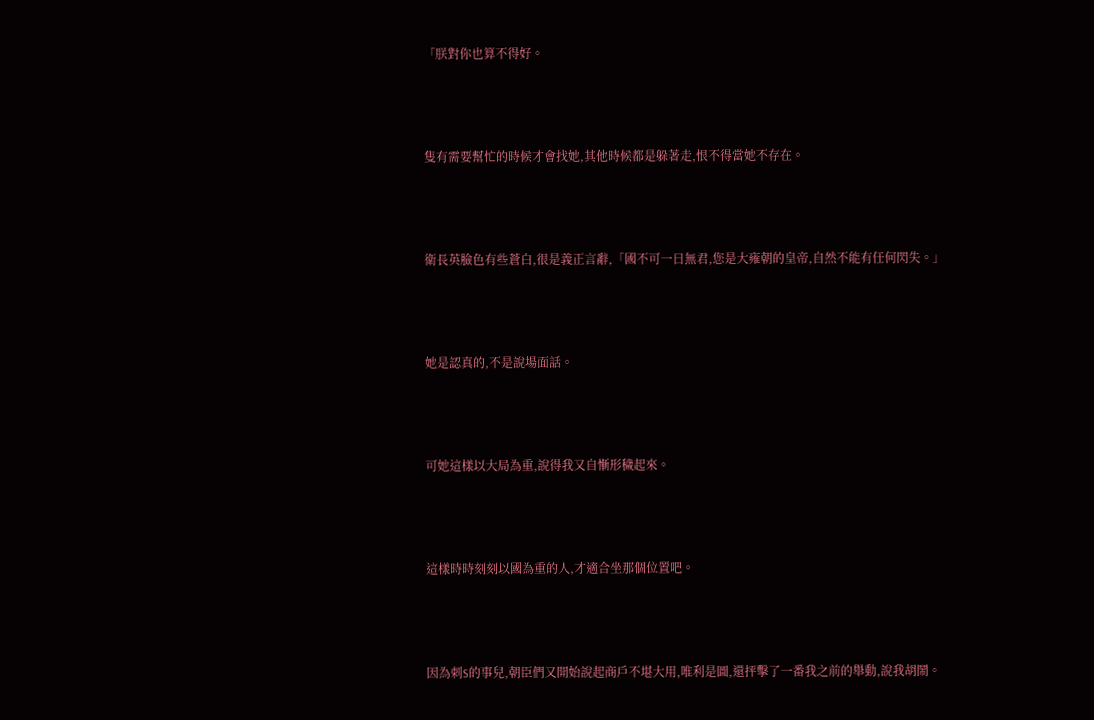「朕對你也算不得好。





隻有需要幫忙的時候才會找她,其他時候都是躲著走,恨不得當她不存在。





衛長英臉色有些蒼白,很是義正言辭,「國不可一日無君,您是大雍朝的皇帝,自然不能有任何閃失。」





她是認真的,不是說場面話。





可她這樣以大局為重,說得我又自慚形穢起來。





這樣時時刻刻以國為重的人,才適合坐那個位置吧。





因為刺S的事兒,朝臣們又開始說起商戶不堪大用,唯利是圖,還抨擊了一番我之前的舉動,說我胡鬧。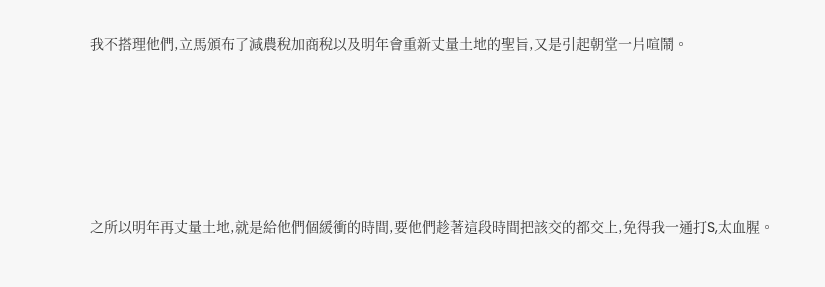我不搭理他們,立馬頒布了減農稅加商稅以及明年會重新丈量土地的聖旨,又是引起朝堂一片喧鬧。





之所以明年再丈量土地,就是給他們個緩衝的時間,要他們趁著這段時間把該交的都交上,免得我一通打S,太血腥。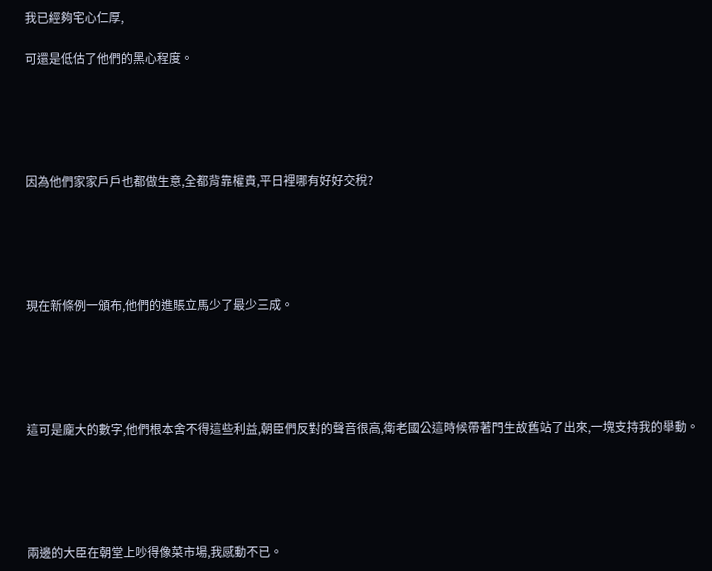我已經夠宅心仁厚,

可還是低估了他們的黑心程度。





因為他們家家戶戶也都做生意,全都背靠權貴,平日裡哪有好好交稅?





現在新條例一頒布,他們的進賬立馬少了最少三成。





這可是龐大的數字,他們根本舍不得這些利益,朝臣們反對的聲音很高,衛老國公這時候帶著門生故舊站了出來,一塊支持我的舉動。





兩邊的大臣在朝堂上吵得像菜市場,我感動不已。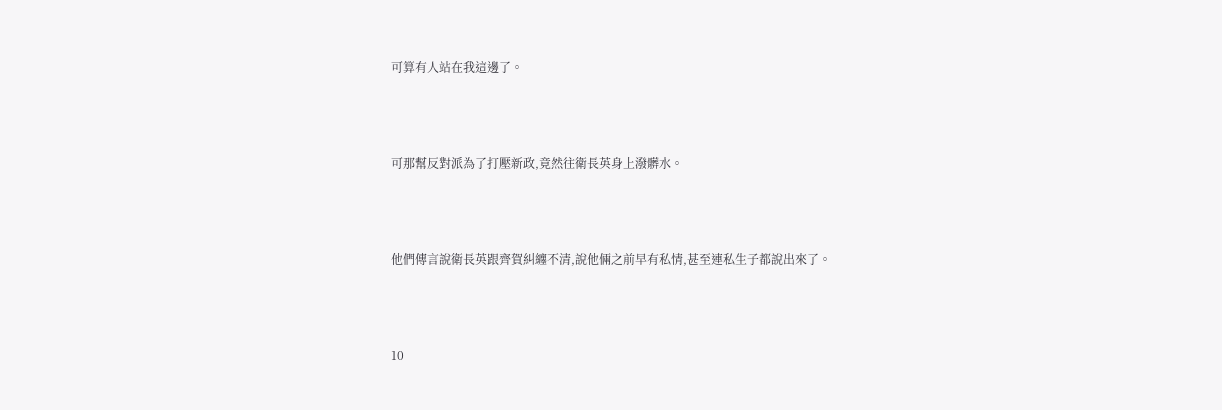可算有人站在我這邊了。





可那幫反對派為了打壓新政,竟然往衛長英身上潑髒水。





他們傳言說衛長英跟齊賀糾纏不清,說他倆之前早有私情,甚至連私生子都說出來了。





10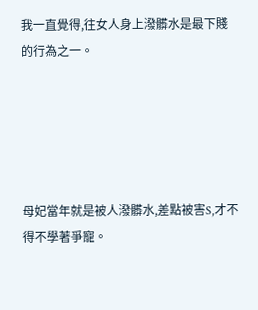我一直覺得,往女人身上潑髒水是最下賤的行為之一。





母妃當年就是被人潑髒水,差點被害S,才不得不學著爭寵。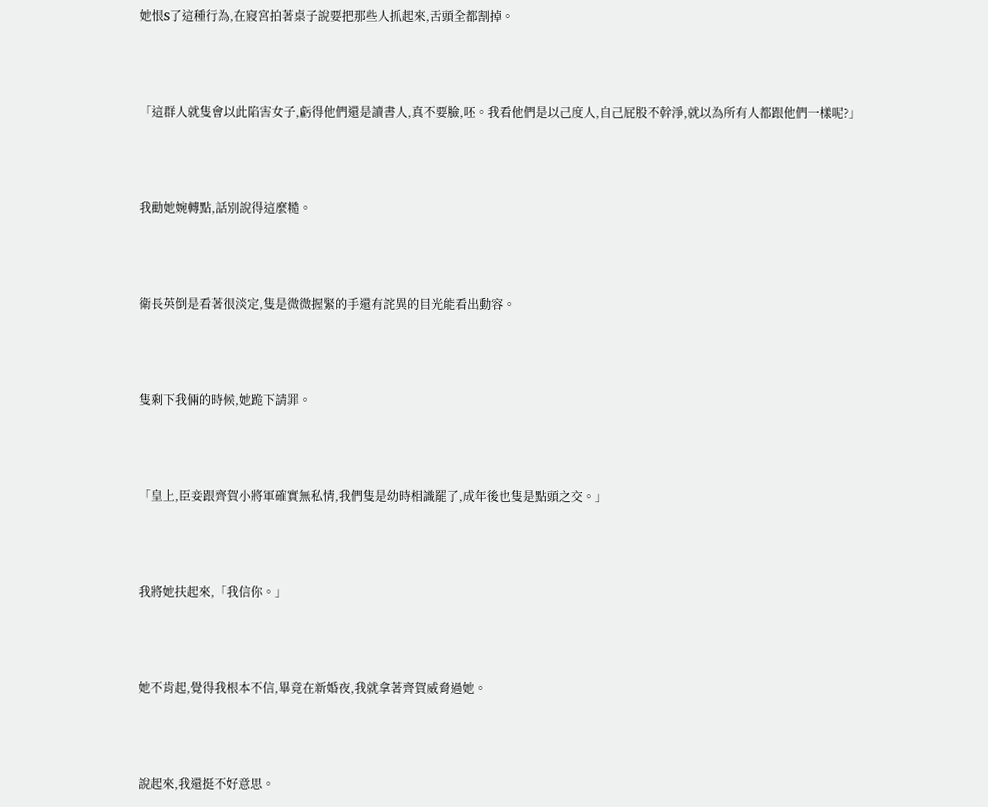她恨S了這種行為,在寢宮拍著桌子說要把那些人抓起來,舌頭全都割掉。





「這群人就隻會以此陷害女子,虧得他們還是讀書人,真不要臉,呸。我看他們是以己度人,自己屁股不幹淨,就以為所有人都跟他們一樣呢?」





我勸她婉轉點,話別說得這麼糙。





衛長英倒是看著很淡定,隻是微微握緊的手還有詫異的目光能看出動容。





隻剩下我倆的時候,她跪下請罪。





「皇上,臣妾跟齊賀小將軍確實無私情,我們隻是幼時相識罷了,成年後也隻是點頭之交。」





我將她扶起來,「我信你。」





她不肯起,覺得我根本不信,畢竟在新婚夜,我就拿著齊賀威脅過她。





說起來,我還挺不好意思。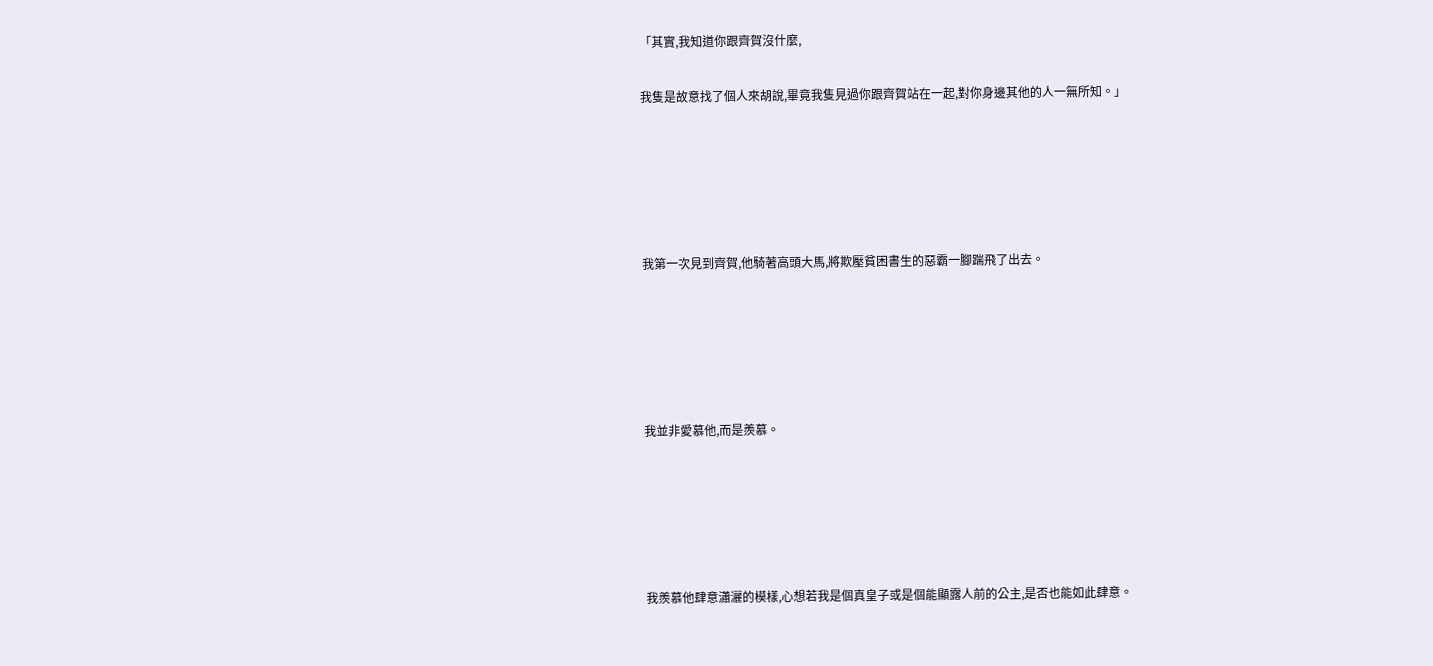「其實,我知道你跟齊賀沒什麼,

我隻是故意找了個人來胡說,畢竟我隻見過你跟齊賀站在一起,對你身邊其他的人一無所知。」





我第一次見到齊賀,他騎著高頭大馬,將欺壓貧困書生的惡霸一腳踹飛了出去。





我並非愛慕他,而是羨慕。





我羨慕他肆意瀟灑的模樣,心想若我是個真皇子或是個能顯露人前的公主,是否也能如此肆意。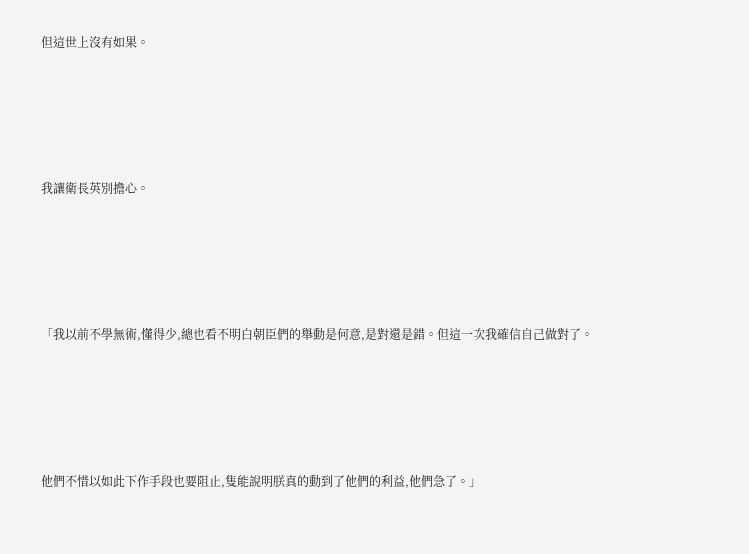但這世上沒有如果。





我讓衛長英別擔心。





「我以前不學無術,懂得少,總也看不明白朝臣們的舉動是何意,是對還是錯。但這一次我確信自己做對了。





他們不惜以如此下作手段也要阻止,隻能說明朕真的動到了他們的利益,他們急了。」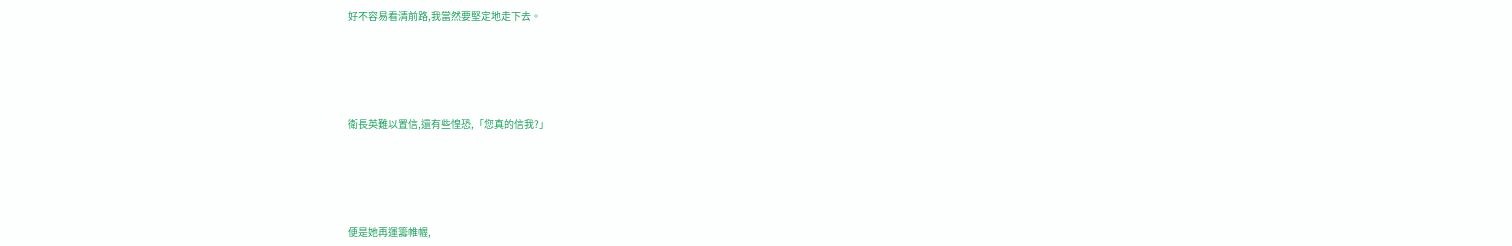好不容易看清前路,我當然要堅定地走下去。





衛長英難以置信,還有些惶恐,「您真的信我?」





便是她再運籌帷幄,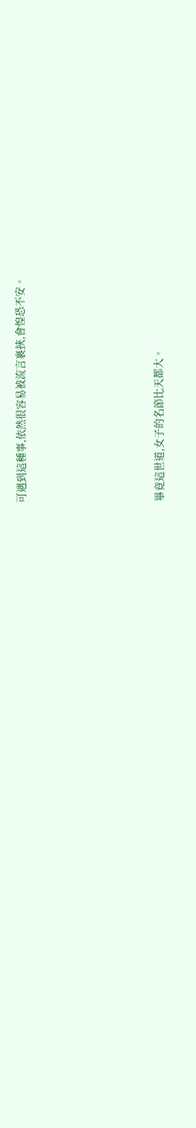可遇到這種事,依然很容易被流言裹挾,會惶恐不安。





畢竟這世道,女子的名節比天都大。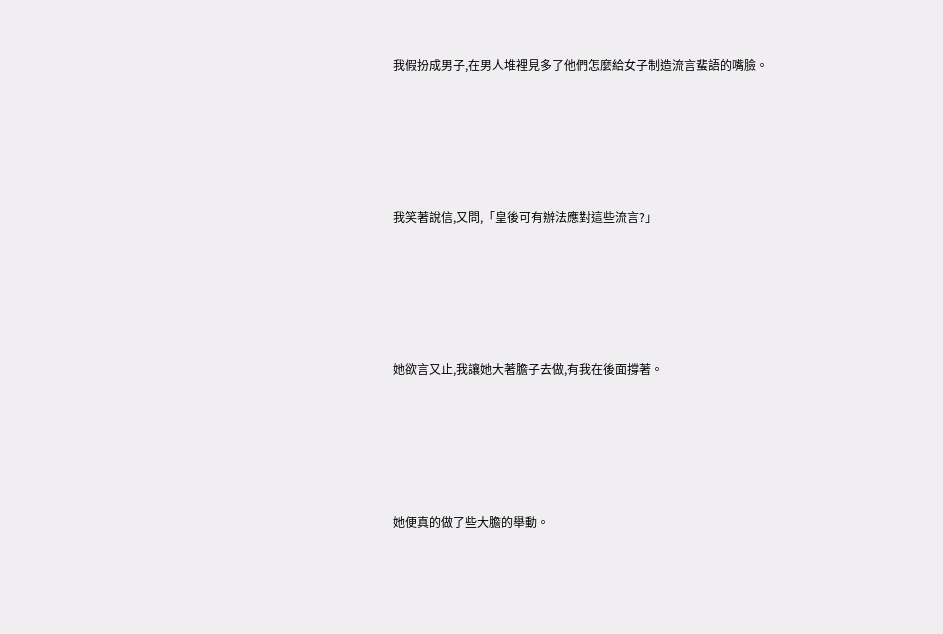我假扮成男子,在男人堆裡見多了他們怎麼給女子制造流言蜚語的嘴臉。





我笑著說信,又問,「皇後可有辦法應對這些流言?」





她欲言又止,我讓她大著膽子去做,有我在後面撐著。





她便真的做了些大膽的舉動。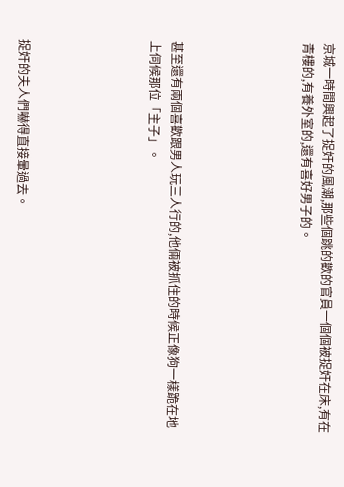京城一時間興起了捉奸的風潮,那些個跳的歡的官員一個個被捉奸在床,有在青樓的,有養外室的,還有喜好男子的。





甚至還有兩個喜歡跟男人玩三人行的,他倆被抓住的時候正像狗一樣跪在地上伺候那位「主子」。





捉奸的夫人們嚇得直接暈過去。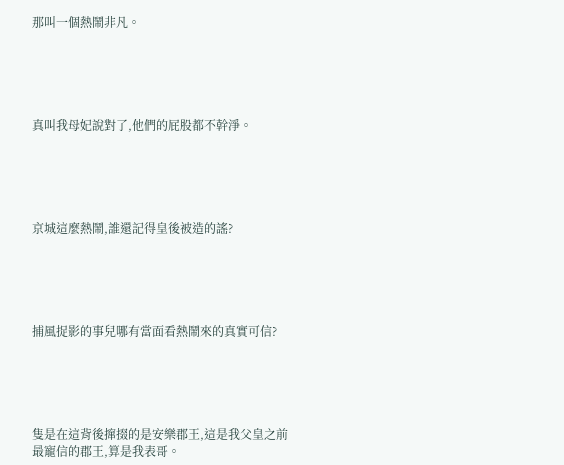那叫一個熱鬧非凡。





真叫我母妃說對了,他們的屁股都不幹淨。





京城這麼熱鬧,誰還記得皇後被造的謠?





捕風捉影的事兒哪有當面看熱鬧來的真實可信?





隻是在這背後撺掇的是安樂郡王,這是我父皇之前最寵信的郡王,算是我表哥。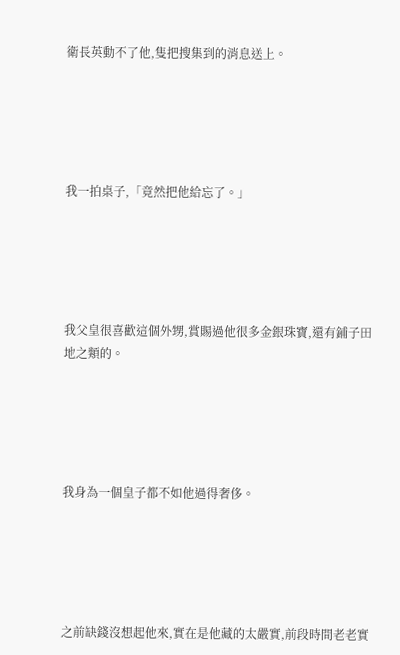衛長英動不了他,隻把搜集到的消息送上。





我一拍桌子,「竟然把他給忘了。」





我父皇很喜歡這個外甥,賞賜過他很多金銀珠寶,還有鋪子田地之類的。





我身為一個皇子都不如他過得奢侈。





之前缺錢沒想起他來,實在是他藏的太嚴實,前段時間老老實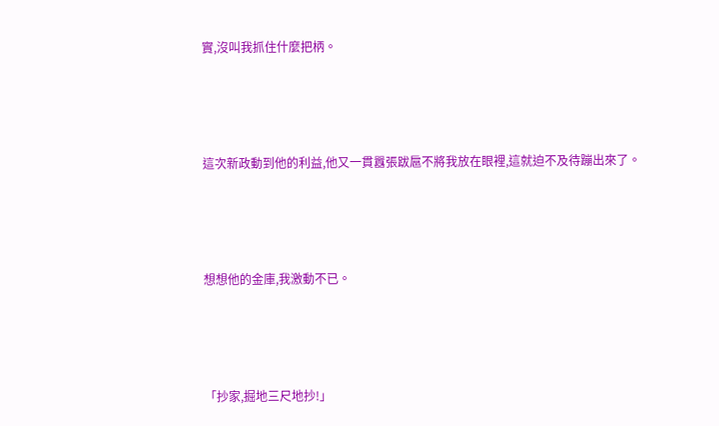實,沒叫我抓住什麼把柄。





這次新政動到他的利益,他又一貫囂張跋扈不將我放在眼裡,這就迫不及待蹦出來了。





想想他的金庫,我激動不已。





「抄家,掘地三尺地抄!」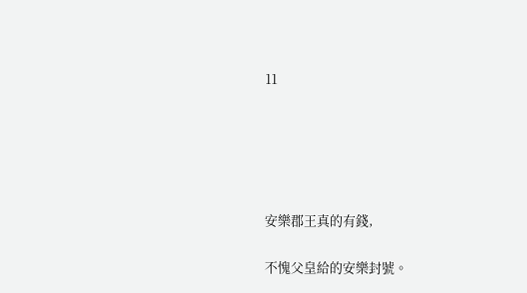11





安樂郡王真的有錢,

不愧父皇給的安樂封號。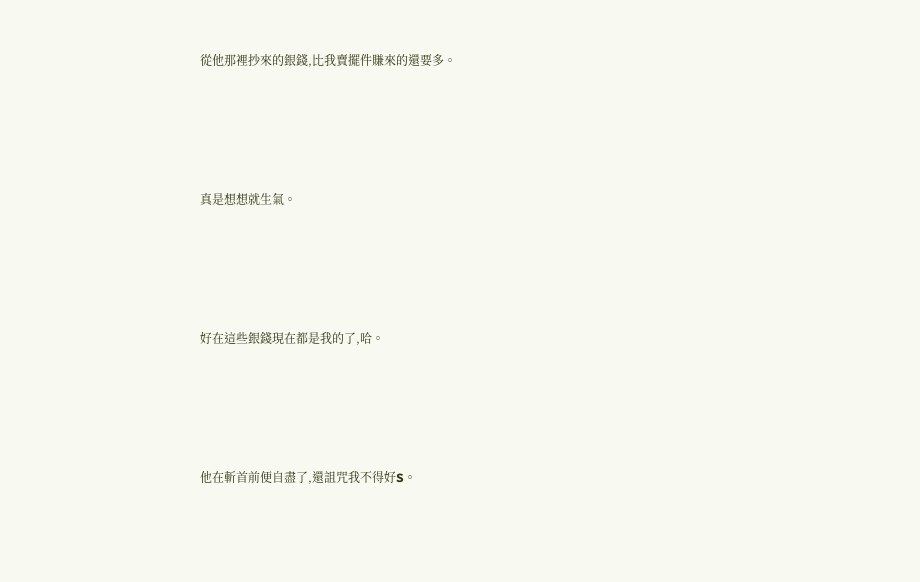從他那裡抄來的銀錢,比我賣擺件賺來的還要多。





真是想想就生氣。





好在這些銀錢現在都是我的了,哈。





他在斬首前便自盡了,還詛咒我不得好S。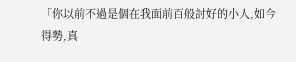「你以前不過是個在我面前百般討好的小人,如今得勢,真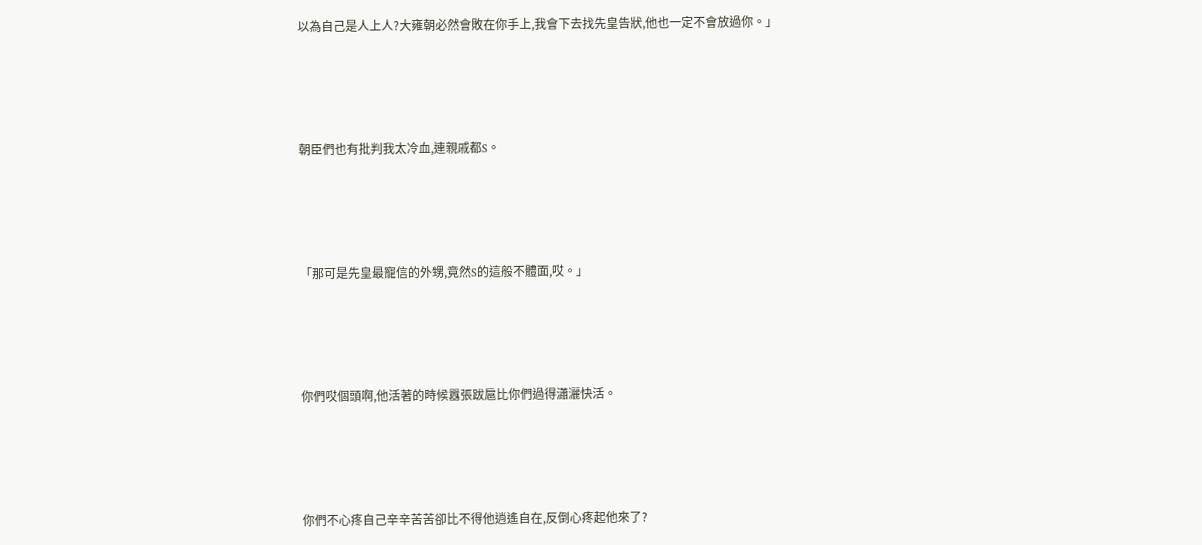以為自己是人上人?大雍朝必然會敗在你手上,我會下去找先皇告狀,他也一定不會放過你。」





朝臣們也有批判我太冷血,連親戚都S。





「那可是先皇最寵信的外甥,竟然S的這般不體面,哎。」





你們哎個頭啊,他活著的時候囂張跋扈比你們過得瀟灑快活。





你們不心疼自己辛辛苦苦卻比不得他逍遙自在,反倒心疼起他來了?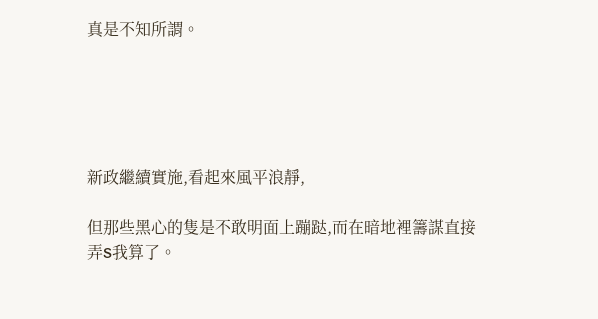真是不知所謂。





新政繼續實施,看起來風平浪靜,

但那些黑心的隻是不敢明面上蹦跶,而在暗地裡籌謀直接弄S我算了。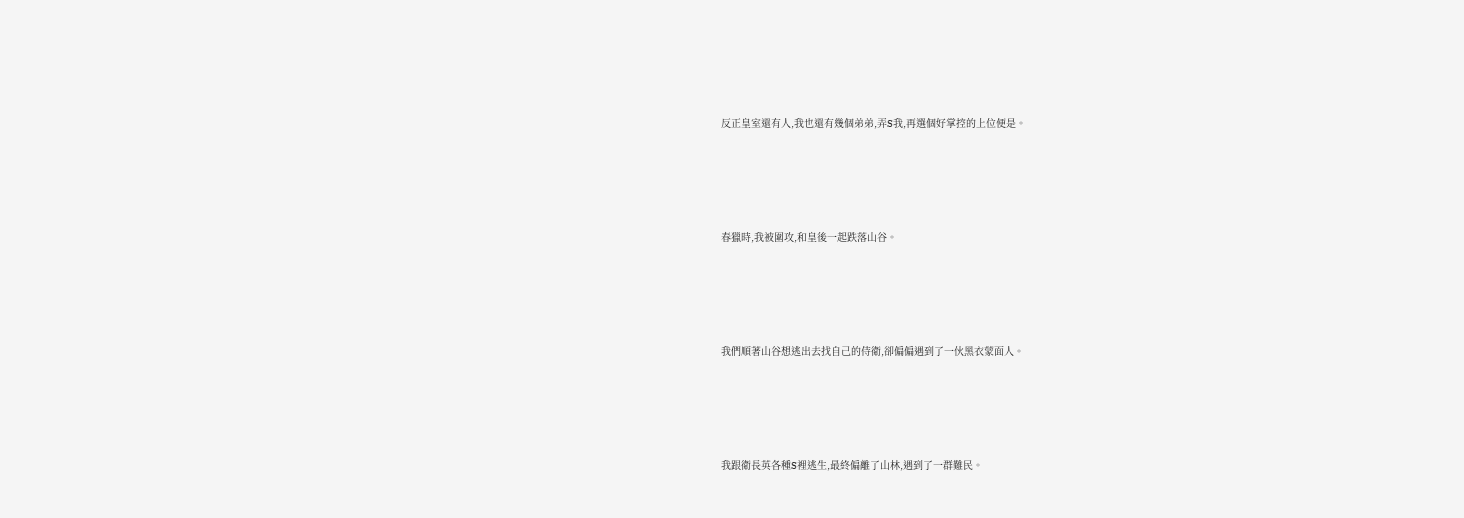反正皇室還有人,我也還有幾個弟弟,弄S我,再選個好掌控的上位便是。





春獵時,我被圍攻,和皇後一起跌落山谷。





我們順著山谷想逃出去找自己的侍衛,卻偏偏遇到了一伙黑衣蒙面人。





我跟衛長英各種S裡逃生,最終偏離了山林,遇到了一群難民。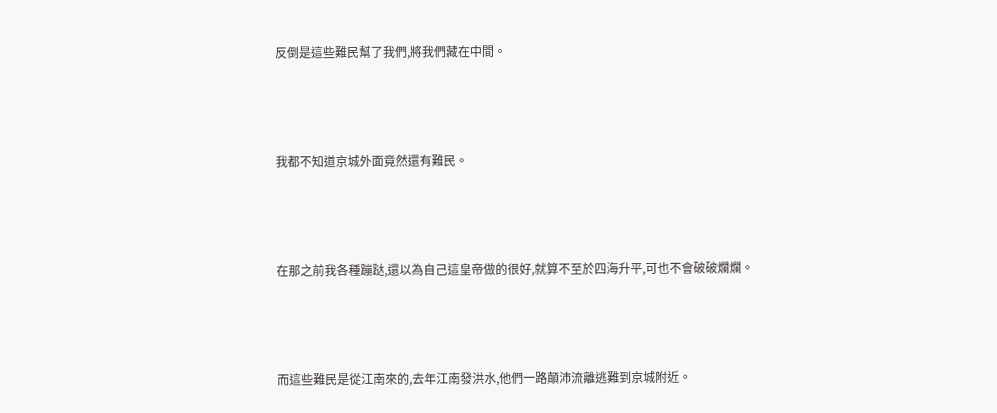反倒是這些難民幫了我們,將我們藏在中間。





我都不知道京城外面竟然還有難民。





在那之前我各種蹦跶,還以為自己這皇帝做的很好,就算不至於四海升平,可也不會破破爛爛。





而這些難民是從江南來的,去年江南發洪水,他們一路顛沛流離逃難到京城附近。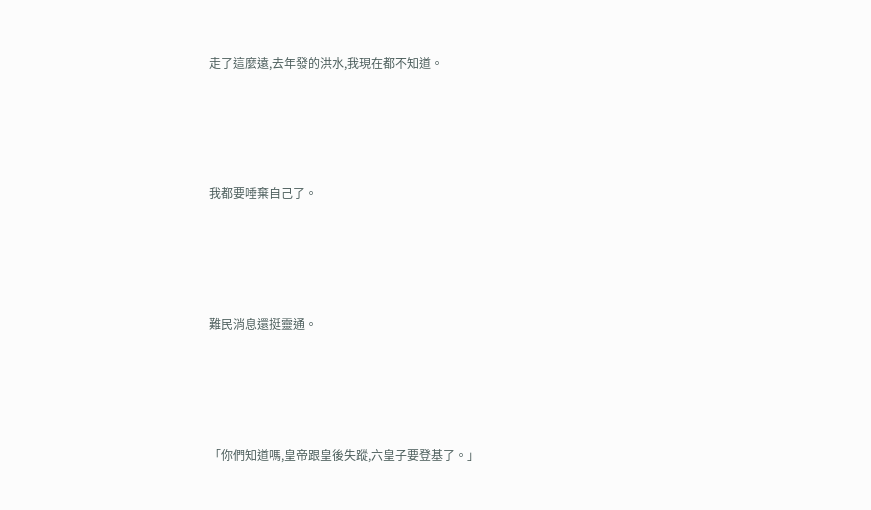走了這麼遠,去年發的洪水,我現在都不知道。





我都要唾棄自己了。





難民消息還挺靈通。





「你們知道嗎,皇帝跟皇後失蹤,六皇子要登基了。」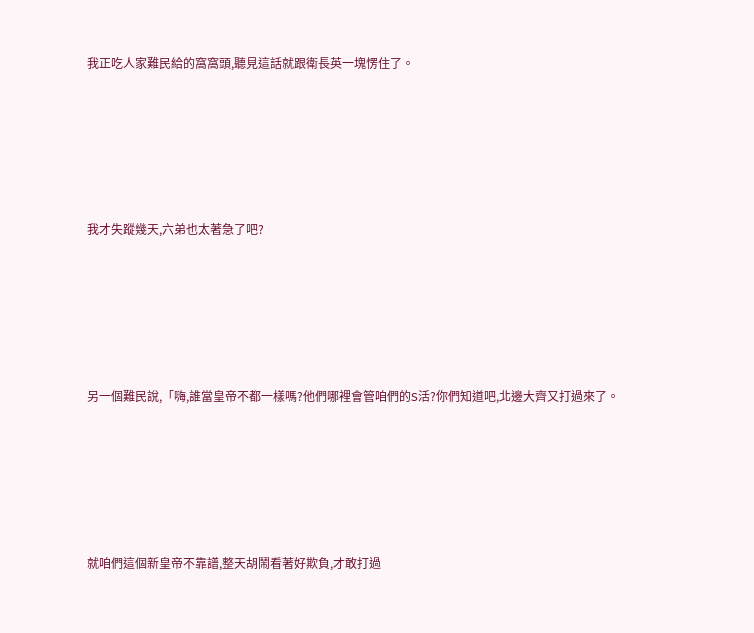我正吃人家難民給的窩窩頭,聽見這話就跟衛長英一塊愣住了。





我才失蹤幾天,六弟也太著急了吧?





另一個難民說,「嗨,誰當皇帝不都一樣嗎?他們哪裡會管咱們的S活?你們知道吧,北邊大齊又打過來了。





就咱們這個新皇帝不靠譜,整天胡鬧看著好欺負,才敢打過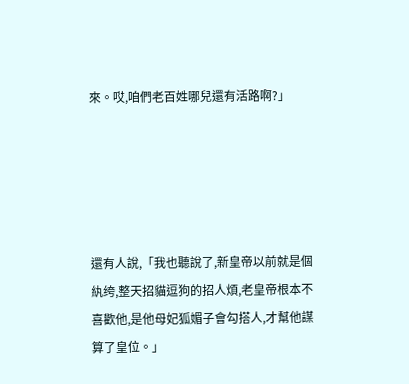來。哎,咱們老百姓哪兒還有活路啊?」





還有人說,「我也聽說了,新皇帝以前就是個紈绔,整天招貓逗狗的招人煩,老皇帝根本不喜歡他,是他母妃狐媚子會勾搭人,才幫他謀算了皇位。」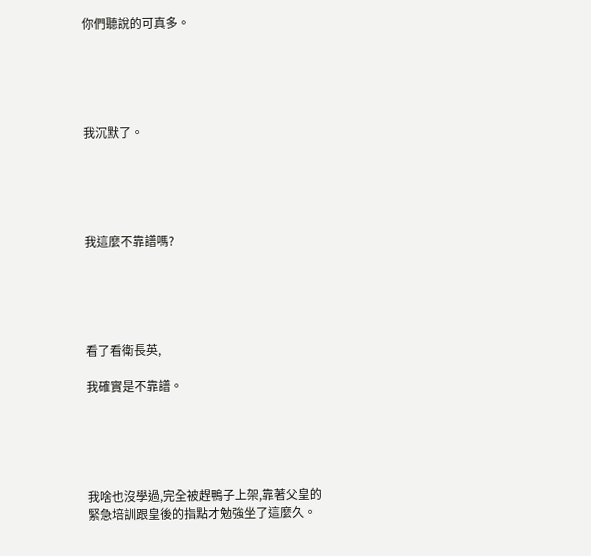你們聽說的可真多。





我沉默了。





我這麼不靠譜嗎?





看了看衛長英,

我確實是不靠譜。





我啥也沒學過,完全被趕鴨子上架,靠著父皇的緊急培訓跟皇後的指點才勉強坐了這麼久。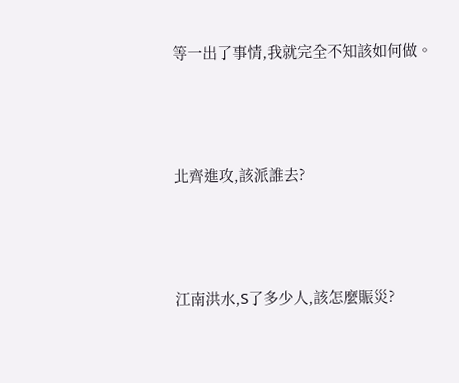等一出了事情,我就完全不知該如何做。





北齊進攻,該派誰去?





江南洪水,S了多少人,該怎麼賑災?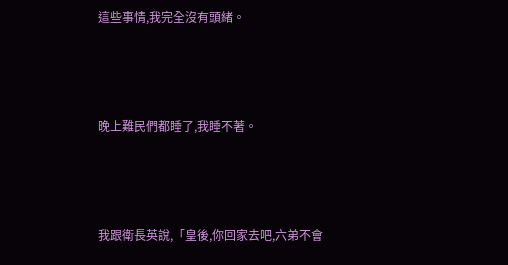這些事情,我完全沒有頭緒。





晚上難民們都睡了,我睡不著。





我跟衛長英說,「皇後,你回家去吧,六弟不會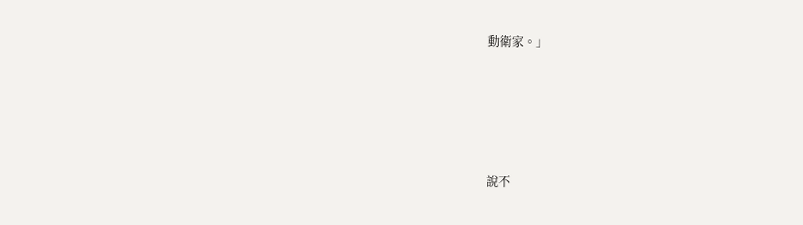動衛家。」





說不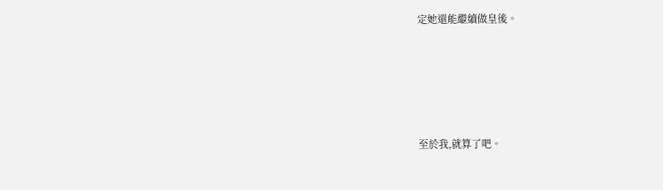定她還能繼續做皇後。





至於我,就算了吧。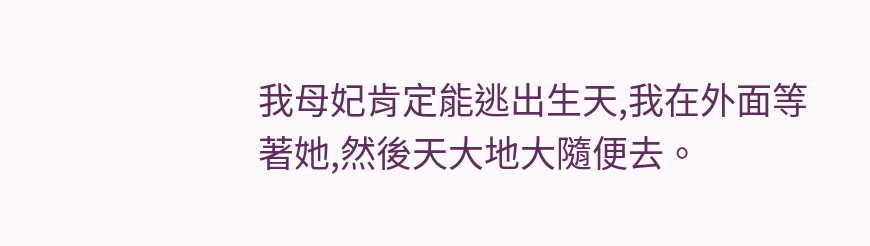我母妃肯定能逃出生天,我在外面等著她,然後天大地大隨便去。